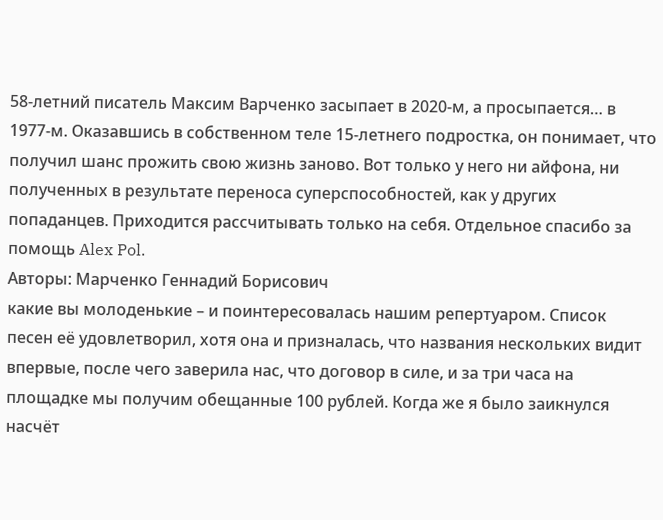58-летний писатель Максим Варченко засыпает в 2020-м, а просыпается… в 1977-м. Оказавшись в собственном теле 15-летнего подростка, он понимает, что получил шанс прожить свою жизнь заново. Вот только у него ни айфона, ни полученных в результате переноса суперспособностей, как у других попаданцев. Приходится рассчитывать только на себя. Отдельное спасибо за помощь Alex Pol.
Авторы: Марченко Геннадий Борисович
какие вы молоденькие – и поинтересовалась нашим репертуаром. Список песен её удовлетворил, хотя она и призналась, что названия нескольких видит впервые, после чего заверила нас, что договор в силе, и за три часа на площадке мы получим обещанные 100 рублей. Когда же я было заикнулся насчёт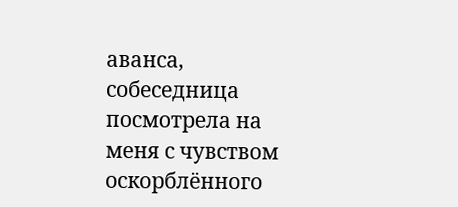аванса, собеседница посмотрела на меня с чувством оскорблённого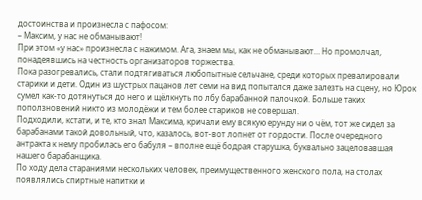достоинства и произнесла с пафосом:
– Максим, у нас не обманывают!
При этом «у нас» произнесла с нажимом. Ага, знаем мы, как не обманывают… Но промолчал, понадеявшись на честность организаторов торжества.
Пока разогревались, стали подтягиваться любопытные сельчане, среди которых превалировали старики и дети. Один из шустрых пацанов лет семи на вид попытался даже залезть на сцену, но Юрок сумел как-то дотянуться до него и щёлкнуть по лбу барабанной палочкой. Больше таких поползновений никто из молодёжи и тем более стариков не совершал.
Подходили, кстати, и те, кто знал Максима, кричали ему всякую ерунду ни о чём, тот же сидел за барабанами такой довольный, что, казалось, вот-вот лопнет от гордости. После очередного антракта к нему пробилась его бабуля – вполне ещё бодрая старушка, буквально зацеловавшая нашего барабанщика.
По ходу дела стараниями нескольких человек, преимущественного женского пола, на столах появлялись спиртные напитки и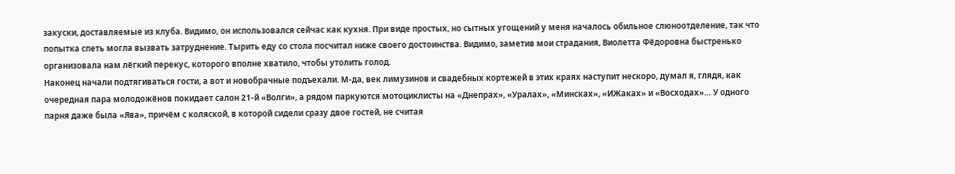закуски, доставляемые из клуба. Видимо, он использовался сейчас как кухня. При виде простых, но сытных угощений у меня началось обильное слюноотделение, так что попытка спеть могла вызвать затруднение. Тырить еду со стола посчитал ниже своего достоинства. Видимо, заметив мои страдания, Виолетта Фёдоровна быстренько организовала нам лёгкий перекус, которого вполне хватило, чтобы утолить голод.
Наконец начали подтягиваться гости, а вот и новобрачные подъехали. М-да, век лимузинов и свадебных кортежей в этих краях наступит нескоро, думал я, глядя, как очередная пара молодожёнов покидает салон 21-й «Волги», а рядом паркуются мотоциклисты на «Днепрах», «Уралах», «Минсках», «ИЖаках» и «Восходах»… У одного парня даже была «Ява», причём с коляской, в которой сидели сразу двое гостей, не считая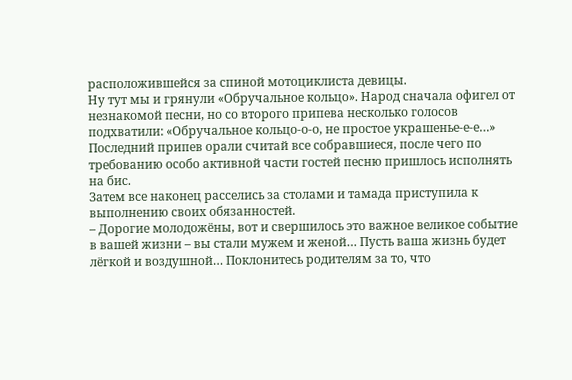расположившейся за спиной мотоциклиста девицы.
Ну тут мы и грянули «Обручальное кольцо». Народ сначала офигел от незнакомой песни, но со второго припева несколько голосов подхватили: «Обручальное кольцо-о-о, не простое украшенье-е-е…» Последний припев орали считай все собравшиеся, после чего по требованию особо активной части гостей песню пришлось исполнять на бис.
Затем все наконец расселись за столами и тамада приступила к выполнению своих обязанностей.
– Дорогие молодожёны, вот и свершилось это важное великое событие в вашей жизни – вы стали мужем и женой… Пусть ваша жизнь будет лёгкой и воздушной… Поклонитесь родителям за то, что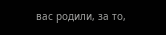вас родили, за то,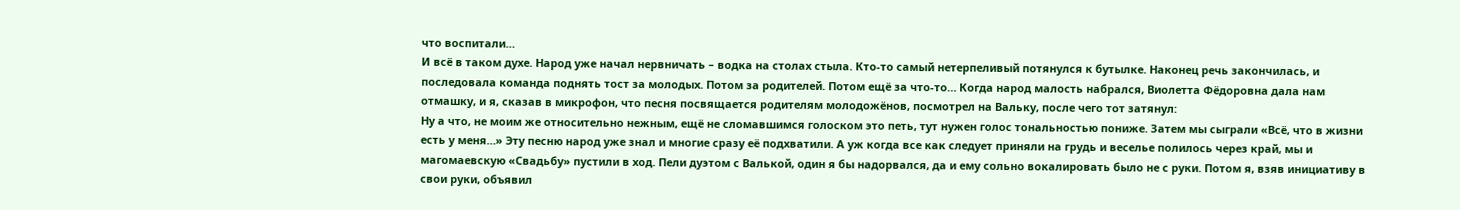что воспитали…
И всё в таком духе. Народ уже начал нервничать – водка на столах стыла. Кто-то самый нетерпеливый потянулся к бутылке. Наконец речь закончилась, и последовала команда поднять тост за молодых. Потом за родителей. Потом ещё за что-то… Когда народ малость набрался, Виолетта Фёдоровна дала нам отмашку, и я, сказав в микрофон, что песня посвящается родителям молодожёнов, посмотрел на Вальку, после чего тот затянул:
Ну а что, не моим же относительно нежным, ещё не сломавшимся голоском это петь, тут нужен голос тональностью пониже. Затем мы сыграли «Всё, что в жизни есть у меня…» Эту песню народ уже знал и многие сразу её подхватили. А уж когда все как следует приняли на грудь и веселье полилось через край, мы и магомаевскую «Свадьбу» пустили в ход. Пели дуэтом с Валькой, один я бы надорвался, да и ему сольно вокалировать было не с руки. Потом я, взяв инициативу в свои руки, объявил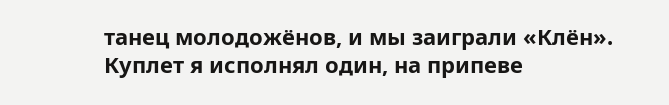танец молодожёнов, и мы заиграли «Клён». Куплет я исполнял один, на припеве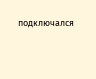подключался